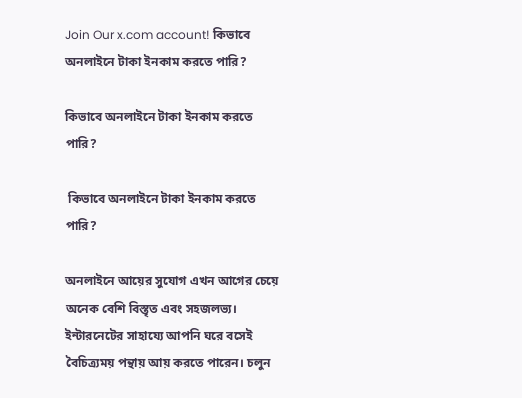Join Our x.com account! কিভাবে অনলাইনে টাকা ইনকাম করতে পারি?

কিভাবে অনলাইনে টাকা ইনকাম করতে পারি?

 কিভাবে অনলাইনে টাকা ইনকাম করতে পারি?

অনলাইনে আয়ের সুযোগ এখন আগের চেয়ে অনেক বেশি বিস্তৃত এবং সহজলভ্য। ইন্টারনেটের সাহায্যে আপনি ঘরে বসেই বৈচিত্র্যময় পন্থায় আয় করতে পারেন। চলুন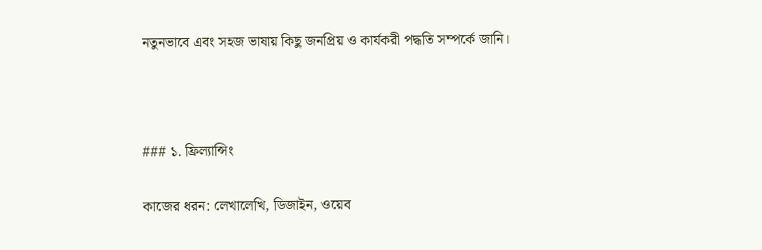নতুনভাবে এবং সহজ ভাষায় কিছু জনপ্রিয় ও কার্যকরী পদ্ধতি সম্পর্কে জানি।



### ১. ফ্রিল্যান্সিং

কাজের ধরন: লেখালেখি, ডিজাইন, ওয়েব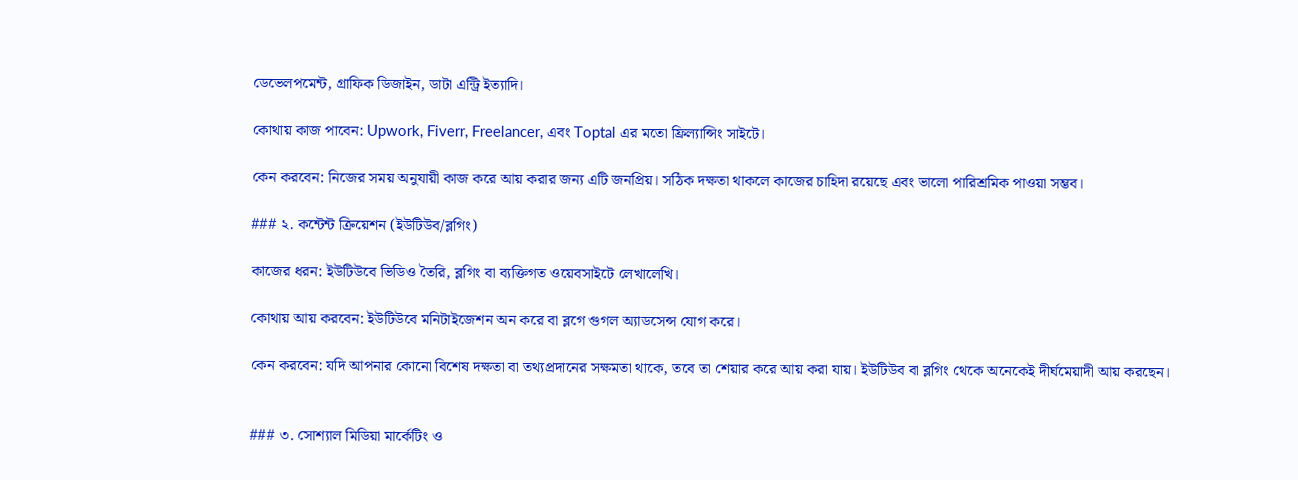ডেভেলপমেন্ট, গ্রাফিক ডিজাইন, ডাটা এন্ট্রি ইত্যাদি।

কোথায় কাজ পাবেন: Upwork, Fiverr, Freelancer, এবং Toptal এর মতো ফ্রিল্যান্সিং সাইটে।

কেন করবেন: নিজের সময় অনুযায়ী কাজ করে আয় করার জন্য এটি জনপ্রিয়। সঠিক দক্ষতা থাকলে কাজের চাহিদা রয়েছে এবং ভালো পারিশ্রমিক পাওয়া সম্ভব।

### ২. কন্টেন্ট ক্রিয়েশন (ইউটিউব/ব্লগিং)

কাজের ধরন: ইউটিউবে ভিডিও তৈরি, ব্লগিং বা ব্যক্তিগত ওয়েবসাইটে লেখালেখি।

কোথায় আয় করবেন: ইউটিউবে মনিটাইজেশন অন করে বা ব্লগে গুগল অ্যাডসেন্স যোগ করে।

কেন করবেন: যদি আপনার কোনো বিশেষ দক্ষতা বা তথ্যপ্রদানের সক্ষমতা থাকে, তবে তা শেয়ার করে আয় করা যায়। ইউটিউব বা ব্লগিং থেকে অনেকেই দীর্ঘমেয়াদী আয় করছেন।


### ৩. সোশ্যাল মিডিয়া মার্কেটিং ও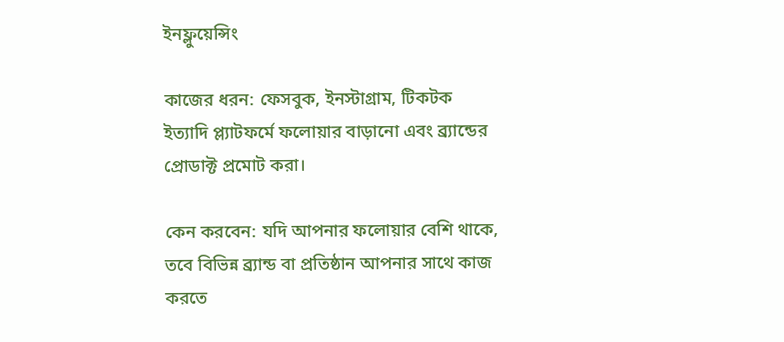ইনফ্লুয়েন্সিং

কাজের ধরন: ফেসবুক, ইনস্টাগ্রাম, টিকটক ইত্যাদি প্ল্যাটফর্মে ফলোয়ার বাড়ানো এবং ব্র্যান্ডের প্রোডাক্ট প্রমোট করা।

কেন করবেন: যদি আপনার ফলোয়ার বেশি থাকে, তবে বিভিন্ন ব্র্যান্ড বা প্রতিষ্ঠান আপনার সাথে কাজ করতে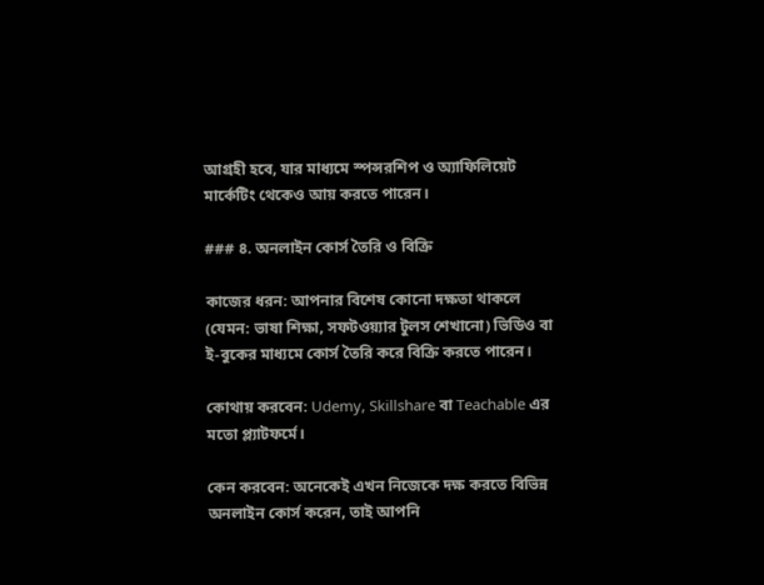আগ্রহী হবে, যার মাধ্যমে স্পন্সরশিপ ও অ্যাফিলিয়েট মার্কেটিং থেকেও আয় করতে পারেন।

### ৪. অনলাইন কোর্স তৈরি ও বিক্রি

কাজের ধরন: আপনার বিশেষ কোনো দক্ষতা থাকলে (যেমন: ভাষা শিক্ষা, সফটওয়্যার টুলস শেখানো) ভিডিও বা ই-বুকের মাধ্যমে কোর্স তৈরি করে বিক্রি করতে পারেন।

কোথায় করবেন: Udemy, Skillshare বা Teachable এর মতো প্ল্যাটফর্মে।

কেন করবেন: অনেকেই এখন নিজেকে দক্ষ করতে বিভিন্ন অনলাইন কোর্স করেন, তাই আপনি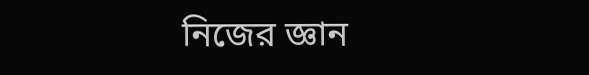নিজের জ্ঞান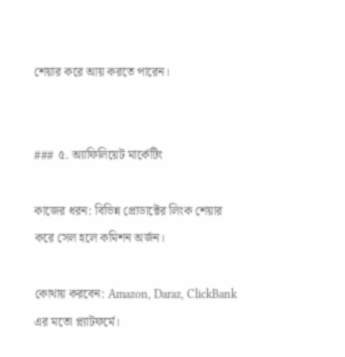শেয়ার করে আয় করতে পারেন।


### ৫. অ্যাফিলিয়েট মার্কেটিং

কাজের ধরন: বিভিন্ন প্রোডাক্টের লিংক শেয়ার করে সেল হলে কমিশন অর্জন।

কোথায় করবেন: Amazon, Daraz, ClickBank এর মতো প্ল্যাটফর্মে।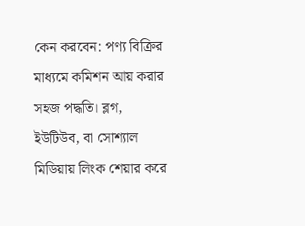কেন করবেন: পণ্য বিক্রির মাধ্যমে কমিশন আয় করার সহজ পদ্ধতি। ব্লগ, ইউটিউব, বা সোশ্যাল মিডিয়ায় লিংক শেয়ার করে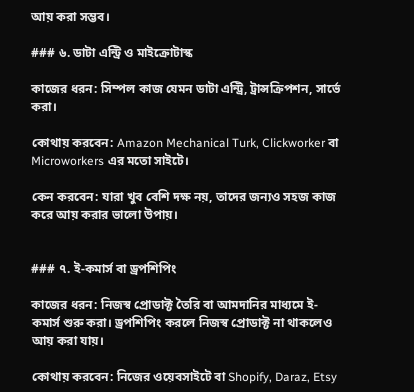আয় করা সম্ভব।

### ৬. ডাটা এন্ট্রি ও মাইক্রোটাস্ক

কাজের ধরন: সিম্পল কাজ যেমন ডাটা এন্ট্রি, ট্রান্সক্রিপশন, সার্ভে করা।

কোথায় করবেন: Amazon Mechanical Turk, Clickworker বা Microworkers এর মতো সাইটে।

কেন করবেন: যারা খুব বেশি দক্ষ নয়, তাদের জন্যও সহজ কাজ করে আয় করার ভালো উপায়।


### ৭. ই-কমার্স বা ড্রপশিপিং

কাজের ধরন: নিজস্ব প্রোডাক্ট তৈরি বা আমদানির মাধ্যমে ই-কমার্স শুরু করা। ড্রপশিপিং করলে নিজস্ব প্রোডাক্ট না থাকলেও আয় করা যায়।

কোথায় করবেন: নিজের ওয়েবসাইটে বা Shopify, Daraz, Etsy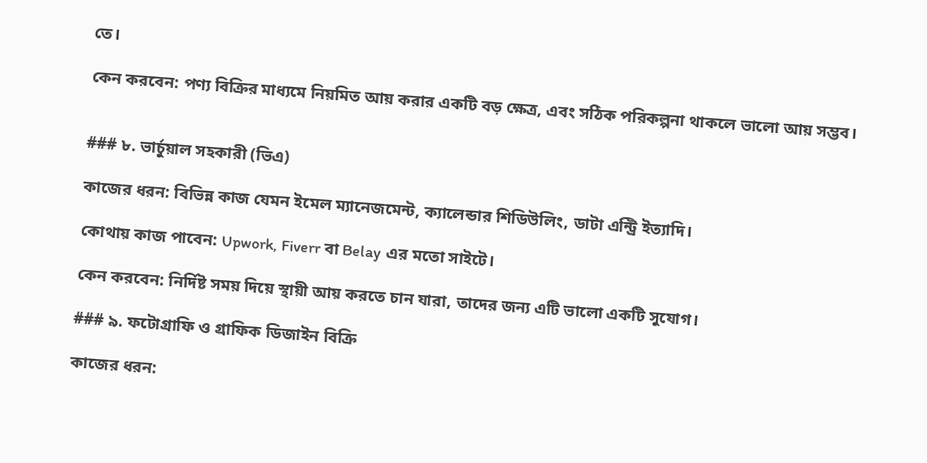তে।

কেন করবেন: পণ্য বিক্রির মাধ্যমে নিয়মিত আয় করার একটি বড় ক্ষেত্র, এবং সঠিক পরিকল্পনা থাকলে ভালো আয় সম্ভব।


### ৮. ভার্চুয়াল সহকারী (ভিএ)

কাজের ধরন: বিভিন্ন কাজ যেমন ইমেল ম্যানেজমেন্ট, ক্যালেন্ডার শিডিউলিং, ডাটা এন্ট্রি ইত্যাদি।

কোথায় কাজ পাবেন: Upwork, Fiverr বা Belay এর মতো সাইটে।

কেন করবেন: নির্দিষ্ট সময় দিয়ে স্থায়ী আয় করতে চান যারা, তাদের জন্য এটি ভালো একটি সুযোগ।

### ৯. ফটোগ্রাফি ও গ্রাফিক ডিজাইন বিক্রি

কাজের ধরন: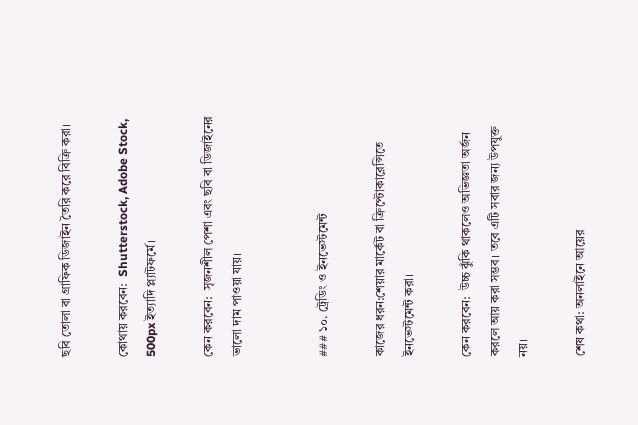ছবি তোলা বা গ্রাফিক ডিজাইন তৈরি করে বিক্রি করা।

কোথায় করবেন:  Shutterstock, Adobe Stock, 500px ইত্যাদি প্ল্যাটফর্মে।

কেন করবেন:  সৃজনশীল পেশা এবং ছবি বা ডিজাইনের ভালো দাম পাওয়া যায়।


### ১০. ট্রেডিং ও ইনভেস্টমেন্ট

কাজের ধরন:শেয়ার মার্কেট বা ক্রিপ্টোকারেন্সিতে ইনভেস্টমেন্ট করা।

কেন করবেন:  উচ্চ ঝুঁকি থাকলেও অভিজ্ঞতা অর্জন করলে আয় করা সম্ভব। তবে এটি সবার জন্য উপযুক্ত নয়।

শেষ কথা: অনলাইনে আয়ের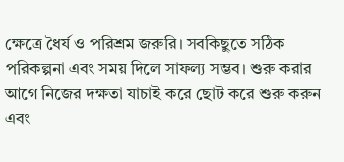ক্ষেত্রে ধৈর্য ও পরিশ্রম জরুরি। সবকিছুতে সঠিক পরিকল্পনা এবং সময় দিলে সাফল্য সম্ভব। শুরু করার আগে নিজের দক্ষতা যাচাই করে ছোট করে শুরু করুন এবং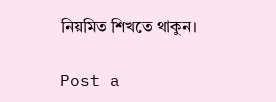নিয়মিত শিখতে থাকুন।

Post a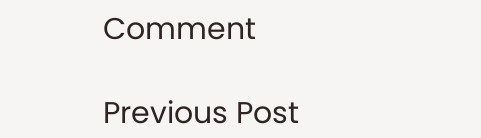Comment

Previous Post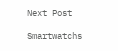Next Post

Smartwatchs